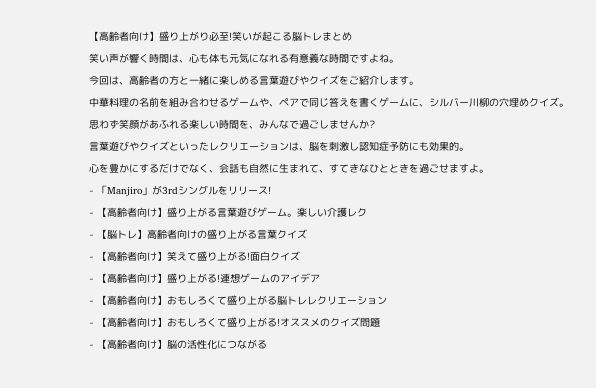【高齢者向け】盛り上がり必至!笑いが起こる脳トレまとめ
笑い声が響く時間は、心も体も元気になれる有意義な時間ですよね。
今回は、高齢者の方と一緒に楽しめる言葉遊びやクイズをご紹介します。
中華料理の名前を組み合わせるゲームや、ペアで同じ答えを書くゲームに、シルバー川柳の穴埋めクイズ。
思わず笑顔があふれる楽しい時間を、みんなで過ごしませんか?
言葉遊びやクイズといったレクリエーションは、脳を刺激し認知症予防にも効果的。
心を豊かにするだけでなく、会話も自然に生まれて、すてきなひとときを過ごせますよ。
- 「Manjiro」が3rdシングルをリリース!
- 【高齢者向け】盛り上がる言葉遊びゲーム。楽しい介護レク
- 【脳トレ】高齢者向けの盛り上がる言葉クイズ
- 【高齢者向け】笑えて盛り上がる!面白クイズ
- 【高齢者向け】盛り上がる!連想ゲームのアイデア
- 【高齢者向け】おもしろくて盛り上がる脳トレレクリエーション
- 【高齢者向け】おもしろくて盛り上がる!オススメのクイズ問題
- 【高齢者向け】脳の活性化につながる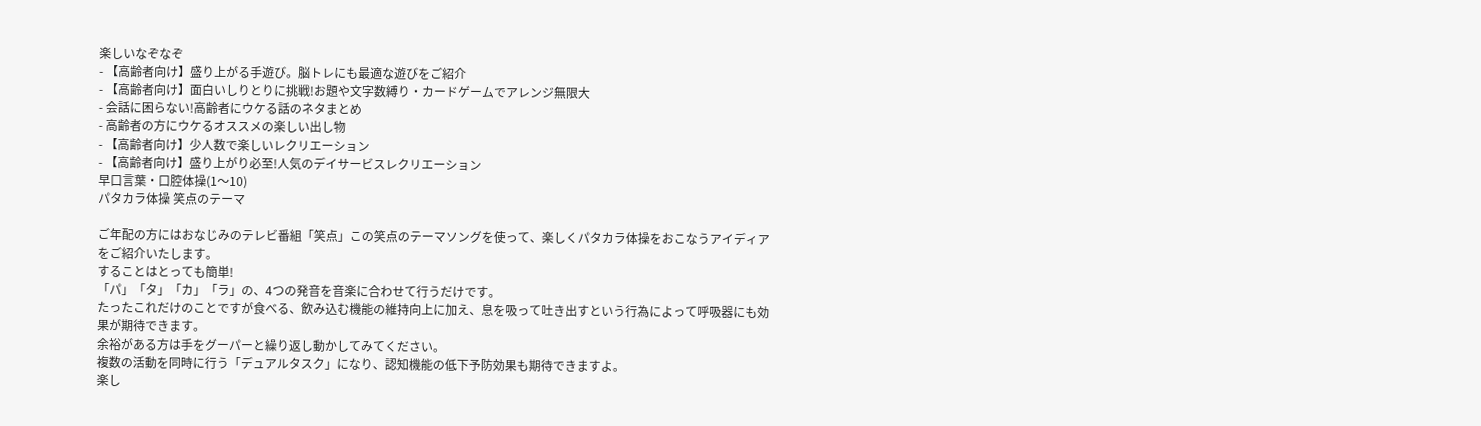楽しいなぞなぞ
- 【高齢者向け】盛り上がる手遊び。脳トレにも最適な遊びをご紹介
- 【高齢者向け】面白いしりとりに挑戦!お題や文字数縛り・カードゲームでアレンジ無限大
- 会話に困らない!高齢者にウケる話のネタまとめ
- 高齢者の方にウケるオススメの楽しい出し物
- 【高齢者向け】少人数で楽しいレクリエーション
- 【高齢者向け】盛り上がり必至!人気のデイサービスレクリエーション
早口言葉・口腔体操(1〜10)
パタカラ体操 笑点のテーマ

ご年配の方にはおなじみのテレビ番組「笑点」この笑点のテーマソングを使って、楽しくパタカラ体操をおこなうアイディアをご紹介いたします。
することはとっても簡単!
「パ」「タ」「カ」「ラ」の、4つの発音を音楽に合わせて行うだけです。
たったこれだけのことですが食べる、飲み込む機能の維持向上に加え、息を吸って吐き出すという行為によって呼吸器にも効果が期待できます。
余裕がある方は手をグーパーと繰り返し動かしてみてください。
複数の活動を同時に行う「デュアルタスク」になり、認知機能の低下予防効果も期待できますよ。
楽し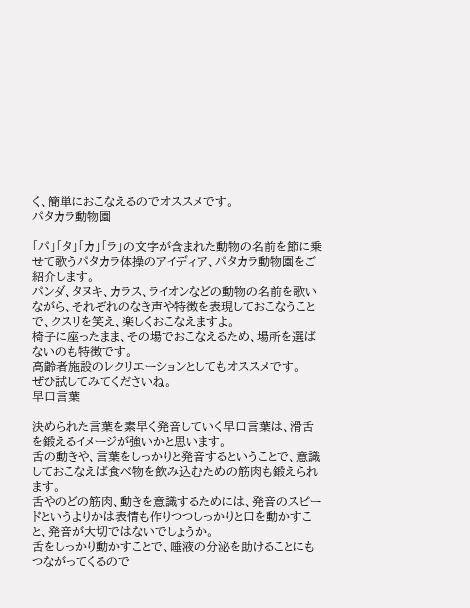く、簡単におこなえるのでオススメです。
パタカラ動物園

「パ」「タ」「カ」「ラ」の文字が含まれた動物の名前を節に乗せて歌うパタカラ体操のアイディア、パタカラ動物園をご紹介します。
パンダ、タヌキ、カラス、ライオンなどの動物の名前を歌いながら、それぞれのなき声や特徴を表現しておこなうことで、クスリを笑え、楽しくおこなえますよ。
椅子に座ったまま、その場でおこなえるため、場所を選ばないのも特徴です。
高齢者施設のレクリエーションとしてもオススメです。
ぜひ試してみてくださいね。
早口言葉

決められた言葉を素早く発音していく早口言葉は、滑舌を鍛えるイメージが強いかと思います。
舌の動きや、言葉をしっかりと発音するということで、意識しておこなえば食べ物を飲み込むための筋肉も鍛えられます。
舌やのどの筋肉、動きを意識するためには、発音のスピードというよりかは表情も作りつつしっかりと口を動かすこと、発音が大切ではないでしょうか。
舌をしっかり動かすことで、唾液の分泌を助けることにもつながってくるので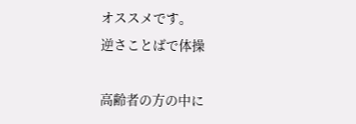オススメです。
逆さことばで体操

高齢者の方の中に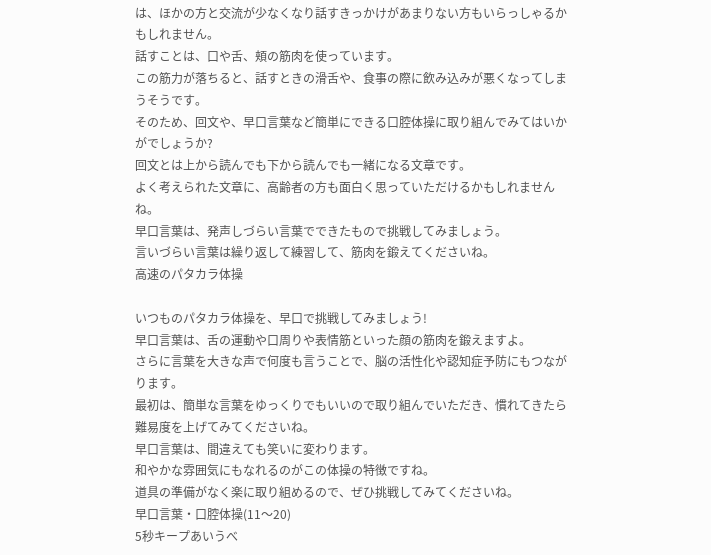は、ほかの方と交流が少なくなり話すきっかけがあまりない方もいらっしゃるかもしれません。
話すことは、口や舌、頬の筋肉を使っています。
この筋力が落ちると、話すときの滑舌や、食事の際に飲み込みが悪くなってしまうそうです。
そのため、回文や、早口言葉など簡単にできる口腔体操に取り組んでみてはいかがでしょうか?
回文とは上から読んでも下から読んでも一緒になる文章です。
よく考えられた文章に、高齢者の方も面白く思っていただけるかもしれませんね。
早口言葉は、発声しづらい言葉でできたもので挑戦してみましょう。
言いづらい言葉は繰り返して練習して、筋肉を鍛えてくださいね。
高速のパタカラ体操

いつものパタカラ体操を、早口で挑戦してみましょう!
早口言葉は、舌の運動や口周りや表情筋といった顔の筋肉を鍛えますよ。
さらに言葉を大きな声で何度も言うことで、脳の活性化や認知症予防にもつながります。
最初は、簡単な言葉をゆっくりでもいいので取り組んでいただき、慣れてきたら難易度を上げてみてくださいね。
早口言葉は、間違えても笑いに変わります。
和やかな雰囲気にもなれるのがこの体操の特徴ですね。
道具の準備がなく楽に取り組めるので、ぜひ挑戦してみてくださいね。
早口言葉・口腔体操(11〜20)
5秒キープあいうべ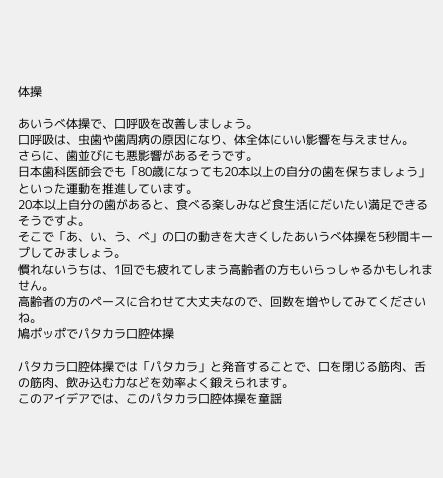体操

あいうべ体操で、口呼吸を改善しましょう。
口呼吸は、虫歯や歯周病の原因になり、体全体にいい影響を与えません。
さらに、歯並びにも悪影響があるそうです。
日本歯科医師会でも「80歳になっても20本以上の自分の歯を保ちましょう」といった運動を推進しています。
20本以上自分の歯があると、食べる楽しみなど食生活にだいたい満足できるそうですよ。
そこで「あ、い、う、べ」の口の動きを大きくしたあいうべ体操を5秒間キープしてみましょう。
慣れないうちは、1回でも疲れてしまう高齢者の方もいらっしゃるかもしれません。
高齢者の方のペースに合わせて大丈夫なので、回数を増やしてみてくださいね。
鳩ポッポでパタカラ口腔体操

パタカラ口腔体操では「パタカラ」と発音することで、口を閉じる筋肉、舌の筋肉、飲み込む力などを効率よく鍛えられます。
このアイデアでは、このパタカラ口腔体操を童謡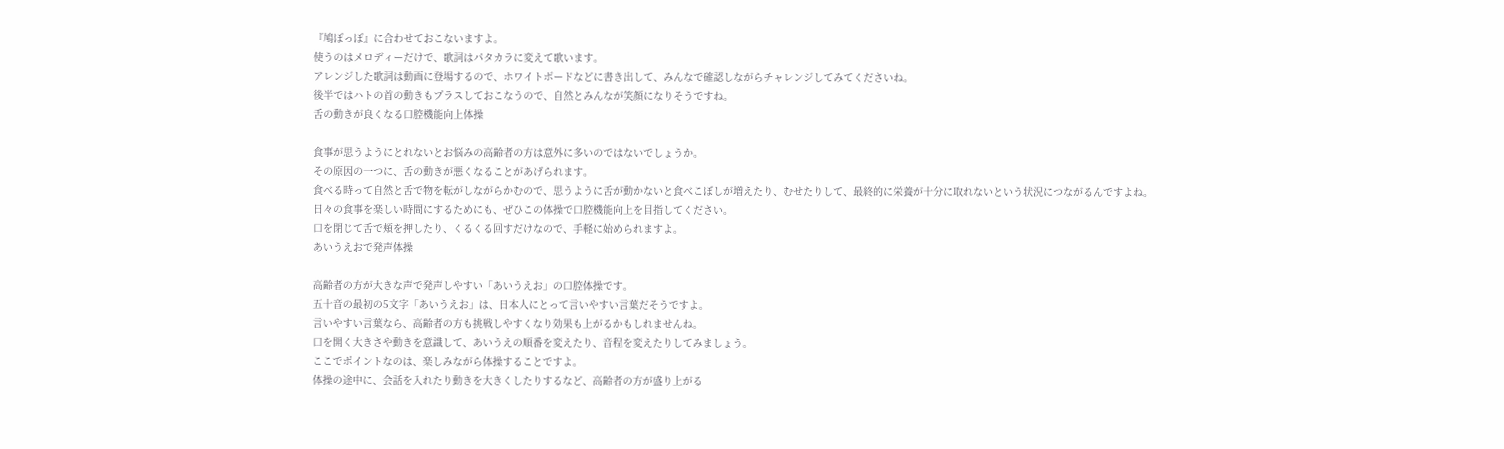『鳩ぽっぽ』に合わせておこないますよ。
使うのはメロディーだけで、歌詞はパタカラに変えて歌います。
アレンジした歌詞は動画に登場するので、ホワイトボードなどに書き出して、みんなで確認しながらチャレンジしてみてくださいね。
後半ではハトの首の動きもプラスしておこなうので、自然とみんなが笑顔になりそうですね。
舌の動きが良くなる口腔機能向上体操

食事が思うようにとれないとお悩みの高齢者の方は意外に多いのではないでしょうか。
その原因の一つに、舌の動きが悪くなることがあげられます。
食べる時って自然と舌で物を転がしながらかむので、思うように舌が動かないと食べこぼしが増えたり、むせたりして、最終的に栄養が十分に取れないという状況につながるんですよね。
日々の食事を楽しい時間にするためにも、ぜひこの体操で口腔機能向上を目指してください。
口を閉じて舌で頬を押したり、くるくる回すだけなので、手軽に始められますよ。
あいうえおで発声体操

高齢者の方が大きな声で発声しやすい「あいうえお」の口腔体操です。
五十音の最初の5文字「あいうえお」は、日本人にとって言いやすい言葉だそうですよ。
言いやすい言葉なら、高齢者の方も挑戦しやすくなり効果も上がるかもしれませんね。
口を開く大きさや動きを意識して、あいうえの順番を変えたり、音程を変えたりしてみましょう。
ここでポイントなのは、楽しみながら体操することですよ。
体操の途中に、会話を入れたり動きを大きくしたりするなど、高齢者の方が盛り上がる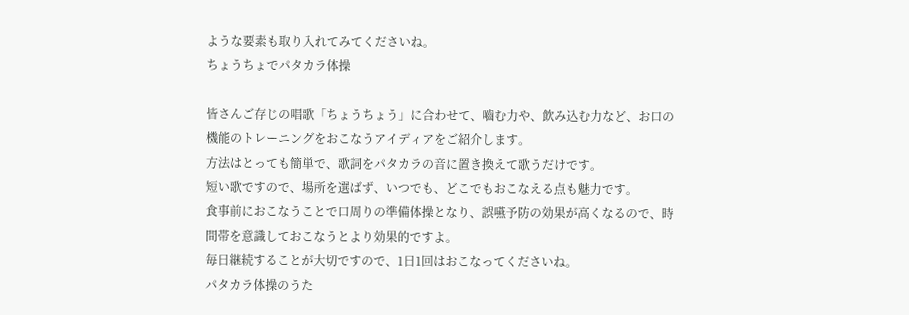ような要素も取り入れてみてくださいね。
ちょうちょでパタカラ体操

皆さんご存じの唱歌「ちょうちょう」に合わせて、嚙む力や、飲み込む力など、お口の機能のトレーニングをおこなうアイディアをご紹介します。
方法はとっても簡単で、歌詞をパタカラの音に置き換えて歌うだけです。
短い歌ですので、場所を選ばず、いつでも、どこでもおこなえる点も魅力です。
食事前におこなうことで口周りの準備体操となり、誤嚥予防の効果が高くなるので、時間帯を意識しておこなうとより効果的ですよ。
毎日継続することが大切ですので、1日1回はおこなってくださいね。
パタカラ体操のうた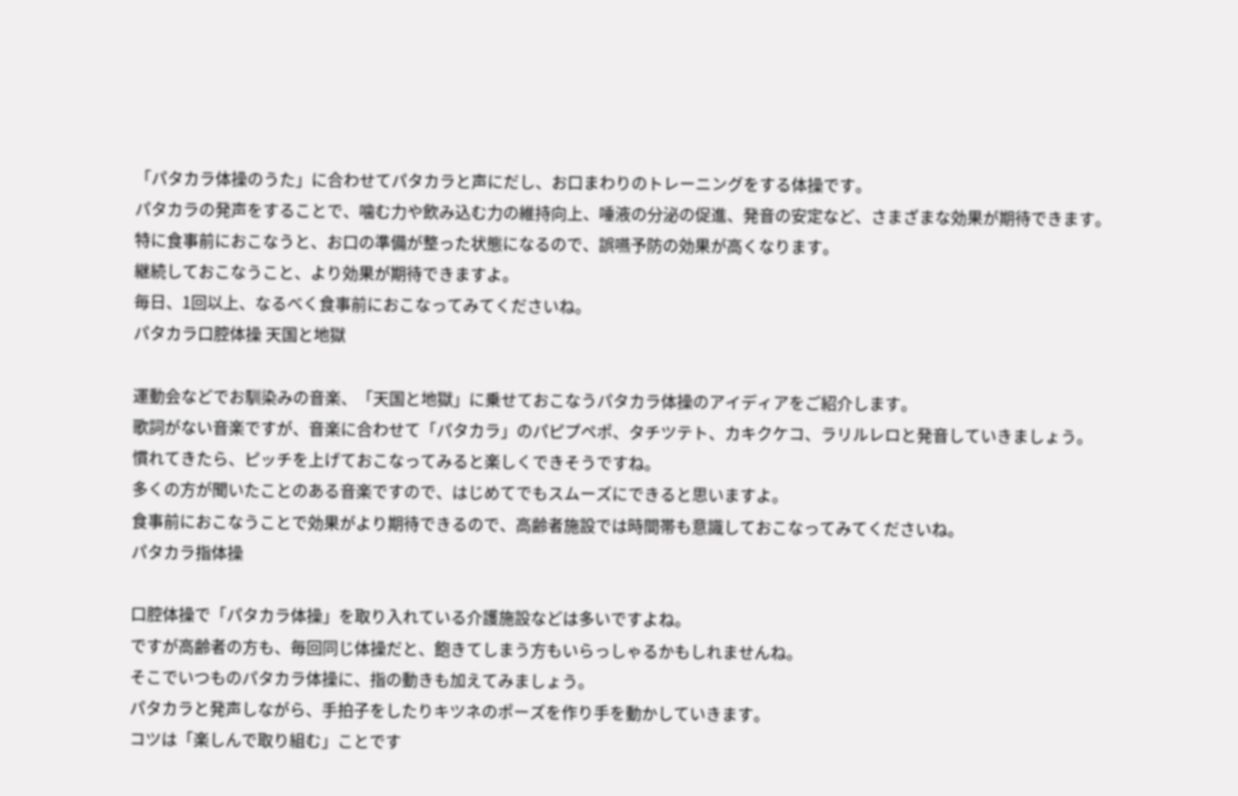「パタカラ体操のうた」に合わせてパタカラと声にだし、お口まわりのトレーニングをする体操です。
パタカラの発声をすることで、噛む力や飲み込む力の維持向上、唾液の分泌の促進、発音の安定など、さまざまな効果が期待できます。
特に食事前におこなうと、お口の準備が整った状態になるので、誤嚥予防の効果が高くなります。
継続しておこなうこと、より効果が期待できますよ。
毎日、1回以上、なるべく食事前におこなってみてくださいね。
パタカラ口腔体操 天国と地獄

運動会などでお馴染みの音楽、「天国と地獄」に乗せておこなうパタカラ体操のアイディアをご紹介します。
歌詞がない音楽ですが、音楽に合わせて「パタカラ」のパピプペポ、タチツテト、カキクケコ、ラリルレロと発音していきましょう。
慣れてきたら、ピッチを上げておこなってみると楽しくできそうですね。
多くの方が聞いたことのある音楽ですので、はじめてでもスムーズにできると思いますよ。
食事前におこなうことで効果がより期待できるので、高齢者施設では時間帯も意識しておこなってみてくださいね。
パタカラ指体操

口腔体操で「パタカラ体操」を取り入れている介護施設などは多いですよね。
ですが高齢者の方も、毎回同じ体操だと、飽きてしまう方もいらっしゃるかもしれませんね。
そこでいつものパタカラ体操に、指の動きも加えてみましょう。
パタカラと発声しながら、手拍子をしたりキツネのポーズを作り手を動かしていきます。
コツは「楽しんで取り組む」ことです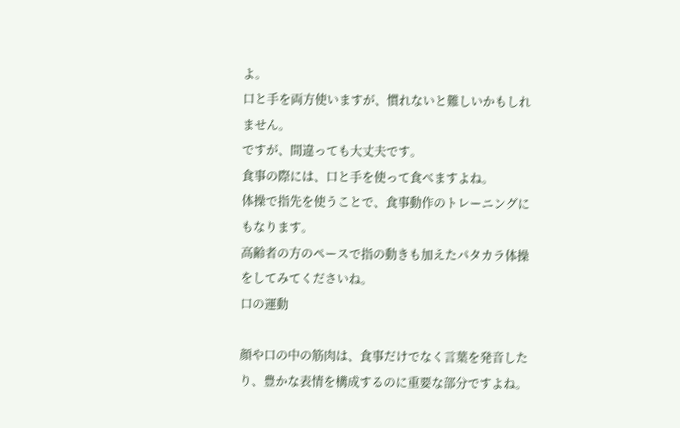よ。
口と手を両方使いますが、慣れないと難しいかもしれません。
ですが、間違っても大丈夫です。
食事の際には、口と手を使って食べますよね。
体操で指先を使うことで、食事動作のトレーニングにもなります。
高齢者の方のペースで指の動きも加えたパタカラ体操をしてみてくださいね。
口の運動

顔や口の中の筋肉は、食事だけでなく言葉を発音したり、豊かな表情を構成するのに重要な部分ですよね。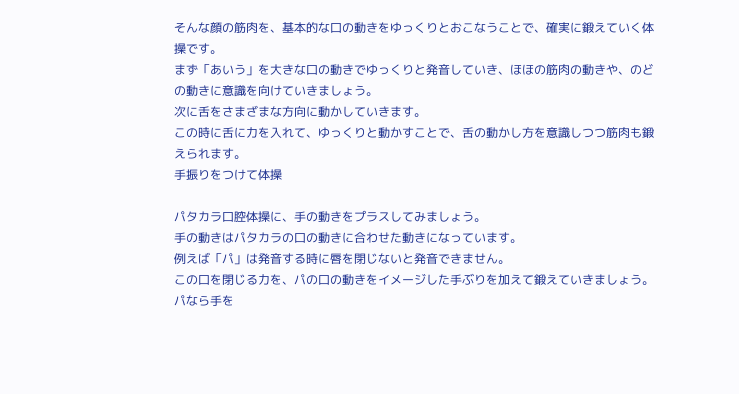そんな顔の筋肉を、基本的な口の動きをゆっくりとおこなうことで、確実に鍛えていく体操です。
まず「あいう」を大きな口の動きでゆっくりと発音していき、ほほの筋肉の動きや、のどの動きに意識を向けていきましょう。
次に舌をさまざまな方向に動かしていきます。
この時に舌に力を入れて、ゆっくりと動かすことで、舌の動かし方を意識しつつ筋肉も鍛えられます。
手振りをつけて体操

パタカラ口腔体操に、手の動きをプラスしてみましょう。
手の動きはパタカラの口の動きに合わせた動きになっています。
例えば「パ」は発音する時に唇を閉じないと発音できません。
この口を閉じる力を、パの口の動きをイメージした手ぶりを加えて鍛えていきましょう。
パなら手を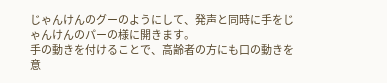じゃんけんのグーのようにして、発声と同時に手をじゃんけんのパーの様に開きます。
手の動きを付けることで、高齢者の方にも口の動きを意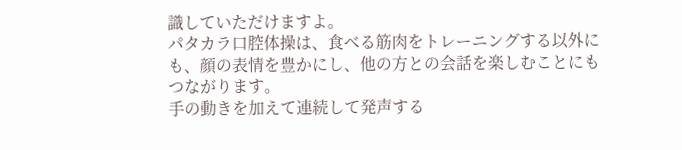識していただけますよ。
パタカラ口腔体操は、食べる筋肉をトレーニングする以外にも、顔の表情を豊かにし、他の方との会話を楽しむことにもつながります。
手の動きを加えて連続して発声する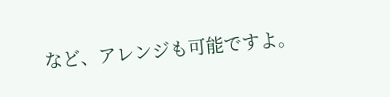など、アレンジも可能ですよ。